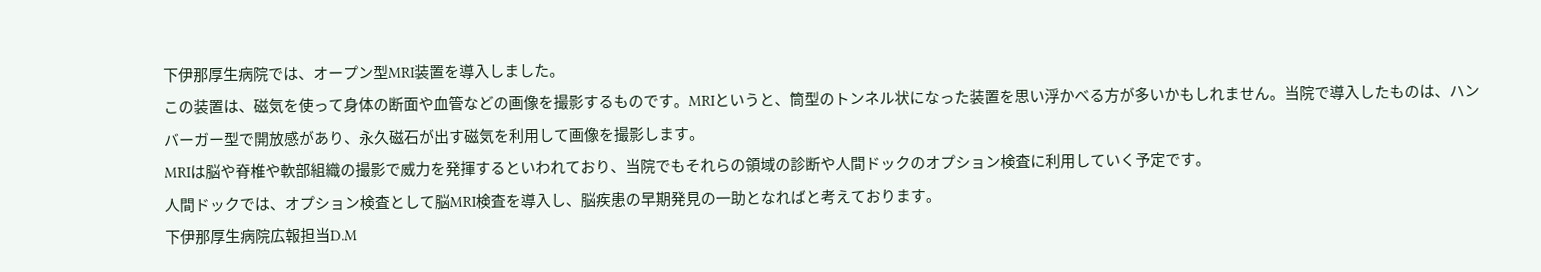下伊那厚生病院では、オープン型MRI装置を導入しました。
この装置は、磁気を使って身体の断面や血管などの画像を撮影するものです。MRIというと、筒型のトンネル状になった装置を思い浮かべる方が多いかもしれません。当院で導入したものは、ハンバーガー型で開放感があり、永久磁石が出す磁気を利用して画像を撮影します。
MRIは脳や脊椎や軟部組織の撮影で威力を発揮するといわれており、当院でもそれらの領域の診断や人間ドックのオプション検査に利用していく予定です。
人間ドックでは、オプション検査として脳MRI検査を導入し、脳疾患の早期発見の一助となればと考えております。
下伊那厚生病院広報担当D.M